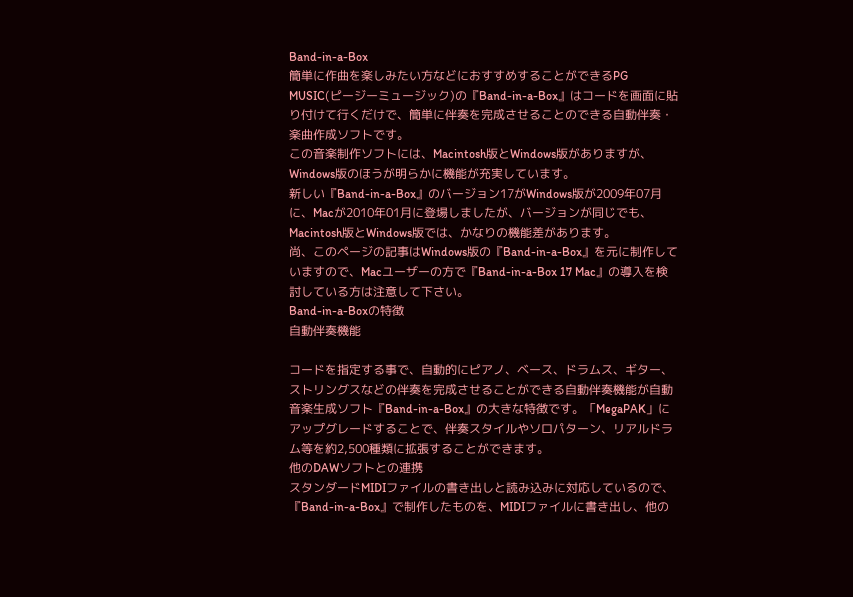Band-in-a-Box
簡単に作曲を楽しみたい方などにおすすめすることができるPG MUSIC(ピージーミュージック)の『Band-in-a-Box』はコードを画面に貼り付けて行くだけで、簡単に伴奏を完成させることのできる自動伴奏・楽曲作成ソフトです。
この音楽制作ソフトには、Macintosh版とWindows版がありますが、Windows版のほうが明らかに機能が充実しています。
新しい『Band-in-a-Box』のバージョン17がWindows版が2009年07月に、Macが2010年01月に登場しましたが、バージョンが同じでも、Macintosh版とWindows版では、かなりの機能差があります。
尚、このページの記事はWindows版の『Band-in-a-Box』を元に制作していますので、Macユーザーの方で『Band-in-a-Box 17 Mac』の導入を検討している方は注意して下さい。
Band-in-a-Boxの特徴
自動伴奏機能

コードを指定する事で、自動的にピアノ、ベース、ドラムス、ギター、ストリングスなどの伴奏を完成させることができる自動伴奏機能が自動音楽生成ソフト『Band-in-a-Box』の大きな特徴です。「MegaPAK」にアップグレードすることで、伴奏スタイルやソロパターン、リアルドラム等を約2,500種類に拡張することができます。
他のDAWソフトとの連携
スタンダードMIDIファイルの書き出しと読み込みに対応しているので、『Band-in-a-Box』で制作したものを、MIDIファイルに書き出し、他の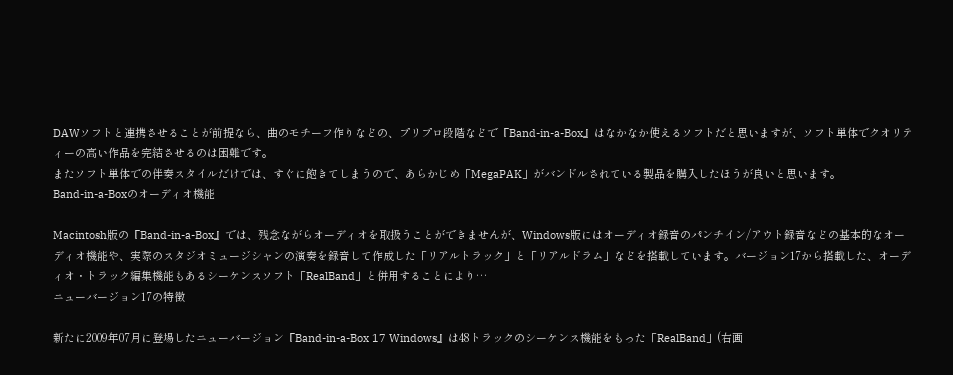DAWソフトと連携させることが前提なら、曲のモチーフ作りなどの、プリプロ段階などで『Band-in-a-Box』はなかなか使えるソフトだと思いますが、ソフト単体でクオリティーの高い作品を完結させるのは困難です。
またソフト単体での伴奏スタイルだけでは、すぐに飽きてしまうので、あらかじめ「MegaPAK」がバンドルされている製品を購入したほうが良いと思います。
Band-in-a-Boxのオーディオ機能

Macintosh版の『Band-in-a-Box』では、残念ながらオーディオを取扱うことができませんが、Windows版にはオーディオ録音のパンチイン/アウト録音などの基本的なオーディオ機能や、実際のスタジオミュージシャンの演奏を録音して作成した「リアルトラック」と「リアルドラム」などを搭載しています。バージョン17から搭載した、オーディオ・トラック編集機能もあるシーケンスソフト「RealBand」と併用することにより…
ニューバージョン17の特徴

新たに2009年07月に登場したニューバージョン『Band-in-a-Box 17 Windows』は48トラックのシーケンス機能をもった「RealBand」(右画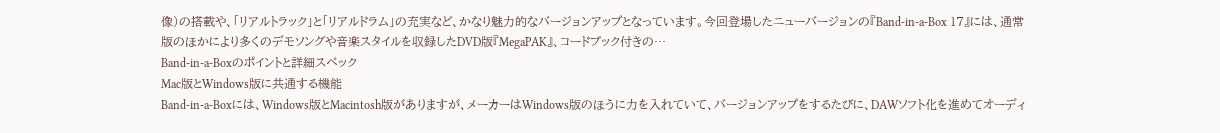像)の搭載や、「リアルトラック」と「リアルドラム」の充実など、かなり魅力的なバージョンアップとなっています。今回登場したニューバージョンの『Band-in-a-Box 17』には、通常版のほかにより多くのデモソングや音楽スタイルを収録したDVD版『MegaPAK』、コードブック付きの…
Band-in-a-Boxのポイントと詳細スペック
Mac版とWindows版に共通する機能
Band-in-a-Boxには、Windows版とMacintosh版がありますが、メーカーはWindows版のほうに力を入れていて、バージョンアップをするたびに、DAWソフト化を進めてオーディ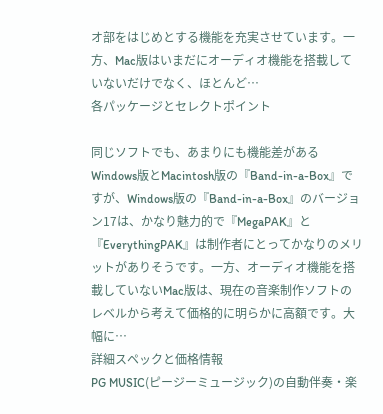オ部をはじめとする機能を充実させています。一方、Mac版はいまだにオーディオ機能を搭載していないだけでなく、ほとんど…
各パッケージとセレクトポイント

同じソフトでも、あまりにも機能差があるWindows版とMacintosh版の『Band-in-a-Box』ですが、Windows版の『Band-in-a-Box』のバージョン17は、かなり魅力的で『MegaPAK』と『EverythingPAK』は制作者にとってかなりのメリットがありそうです。一方、オーディオ機能を搭載していないMac版は、現在の音楽制作ソフトのレベルから考えて価格的に明らかに高額です。大幅に…
詳細スペックと価格情報
PG MUSIC(ピージーミュージック)の自動伴奏・楽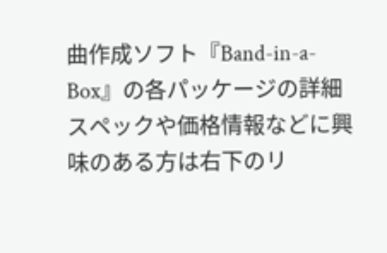曲作成ソフト『Band-in-a-Box』の各パッケージの詳細スペックや価格情報などに興味のある方は右下のリ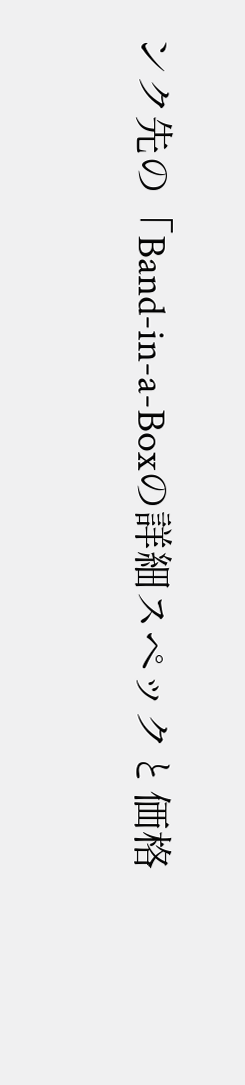ンク先の「Band-in-a-Boxの詳細スペックと価格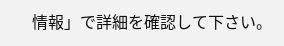情報」で詳細を確認して下さい。